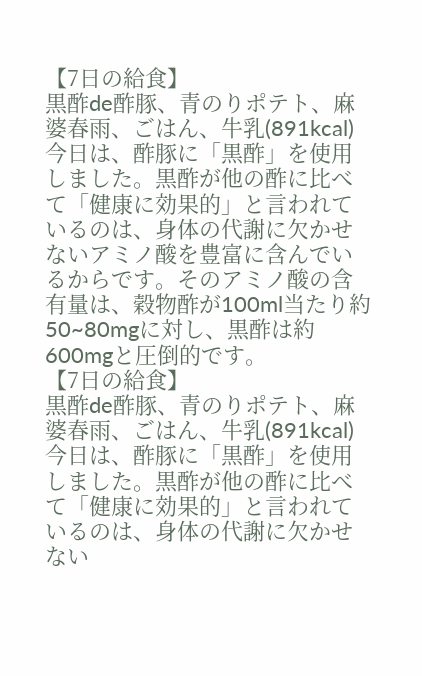【7日の給食】
黒酢de酢豚、青のりポテト、麻婆春雨、ごはん、牛乳(891kcal)
今日は、酢豚に「黒酢」を使用しました。黒酢が他の酢に比べて「健康に効果的」と言われているのは、身体の代謝に欠かせないアミノ酸を豊富に含んでいるからです。そのアミノ酸の含有量は、穀物酢が100ml当たり約50~80mgに対し、黒酢は約600mgと圧倒的です。
【7日の給食】
黒酢de酢豚、青のりポテト、麻婆春雨、ごはん、牛乳(891kcal)
今日は、酢豚に「黒酢」を使用しました。黒酢が他の酢に比べて「健康に効果的」と言われているのは、身体の代謝に欠かせない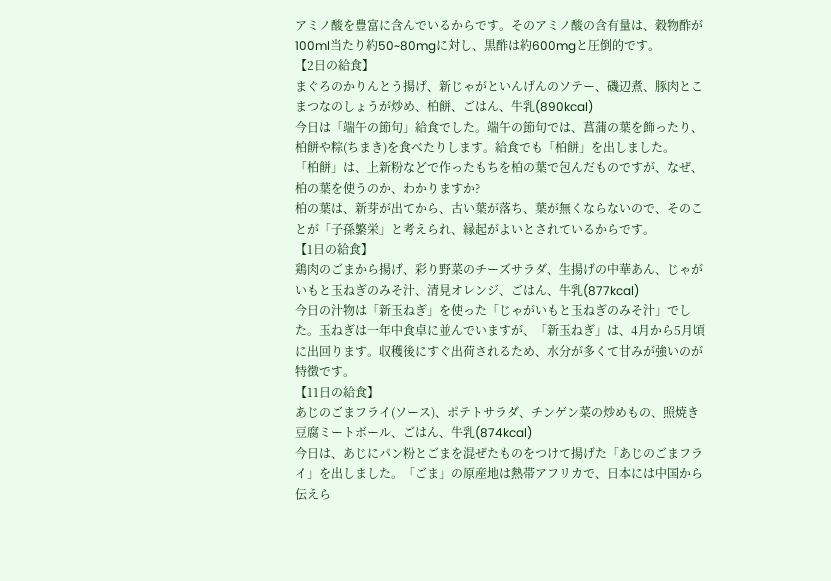アミノ酸を豊富に含んでいるからです。そのアミノ酸の含有量は、穀物酢が100ml当たり約50~80mgに対し、黒酢は約600mgと圧倒的です。
【2日の給食】
まぐろのかりんとう揚げ、新じゃがといんげんのソテー、磯辺煮、豚肉とこまつなのしょうが炒め、柏餅、ごはん、牛乳(890kcal)
今日は「端午の節句」給食でした。端午の節句では、菖蒲の葉を飾ったり、柏餅や粽(ちまき)を食べたりします。給食でも「柏餅」を出しました。
「柏餅」は、上新粉などで作ったもちを柏の葉で包んだものですが、なぜ、柏の葉を使うのか、わかりますか?
柏の葉は、新芽が出てから、古い葉が落ち、葉が無くならないので、そのことが「子孫繁栄」と考えられ、縁起がよいとされているからです。
【1日の給食】
鶏肉のごまから揚げ、彩り野菜のチーズサラダ、生揚げの中華あん、じゃがいもと玉ねぎのみそ汁、清見オレンジ、ごはん、牛乳(877kcal)
今日の汁物は「新玉ねぎ」を使った「じゃがいもと玉ねぎのみそ汁」でした。玉ねぎは一年中食卓に並んでいますが、「新玉ねぎ」は、4月から5月頃に出回ります。収穫後にすぐ出荷されるため、水分が多くて甘みが強いのが特徴です。
【11日の給食】
あじのごまフライ(ソース)、ポテトサラダ、チンゲン菜の炒めもの、照焼き豆腐ミートボール、ごはん、牛乳(874kcal)
今日は、あじにパン粉とごまを混ぜたものをつけて揚げた「あじのごまフライ」を出しました。「ごま」の原産地は熱帯アフリカで、日本には中国から伝えら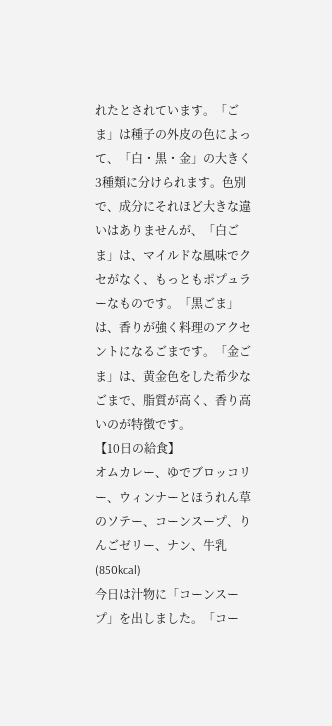れたとされています。「ごま」は種子の外皮の色によって、「白・黒・金」の大きく3種類に分けられます。色別で、成分にそれほど大きな違いはありませんが、「白ごま」は、マイルドな風味でクセがなく、もっともポプュラーなものです。「黒ごま」は、香りが強く料理のアクセントになるごまです。「金ごま」は、黄金色をした希少なごまで、脂質が高く、香り高いのが特徴です。
【10日の給食】
オムカレー、ゆでブロッコリー、ウィンナーとほうれん草のソテー、コーンスープ、りんごゼリー、ナン、牛乳(850kcal)
今日は汁物に「コーンスープ」を出しました。「コー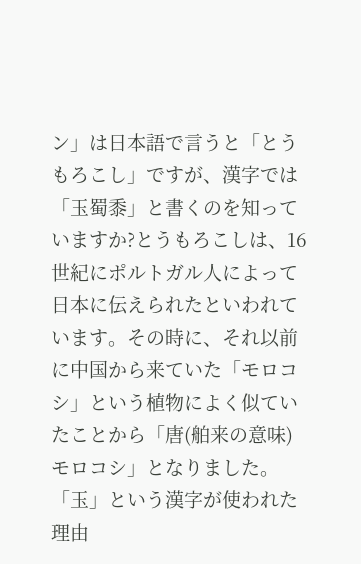ン」は日本語で言うと「とうもろこし」ですが、漢字では「玉蜀黍」と書くのを知っていますか?とうもろこしは、16世紀にポルトガル人によって日本に伝えられたといわれています。その時に、それ以前に中国から来ていた「モロコシ」という植物によく似ていたことから「唐(舶来の意味)モロコシ」となりました。「玉」という漢字が使われた理由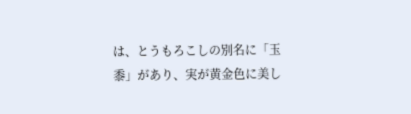は、とうもろこしの別名に「玉黍」があり、実が黄金色に美し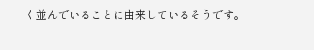く並んでいることに由来しているそうです。